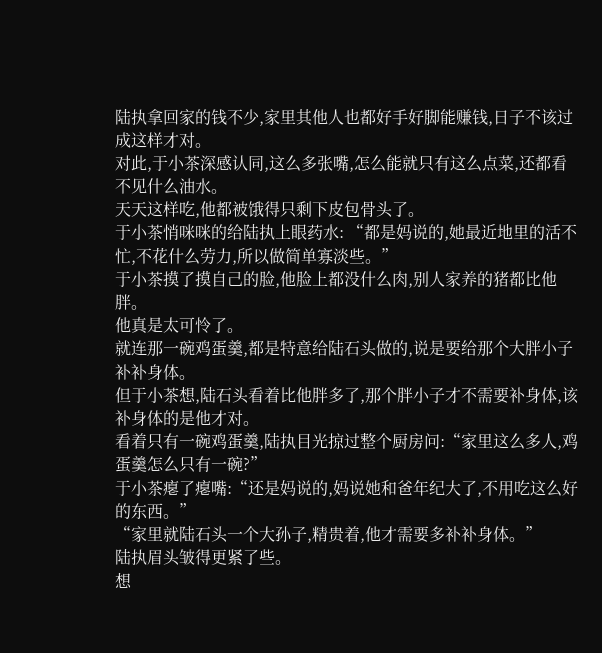陆执拿回家的钱不少,家里其他人也都好手好脚能赚钱,日子不该过成这样才对。
对此,于小茶深感认同,这么多张嘴,怎么能就只有这么点菜,还都看不见什么油水。
天天这样吃,他都被饿得只剩下皮包骨头了。
于小茶悄咪咪的给陆执上眼药水: “都是妈说的,她最近地里的活不忙,不花什么劳力,所以做简单寡淡些。”
于小茶摸了摸自己的脸,他脸上都没什么肉,别人家养的猪都比他胖。
他真是太可怜了。
就连那一碗鸡蛋羹,都是特意给陆石头做的,说是要给那个大胖小子补补身体。
但于小茶想,陆石头看着比他胖多了,那个胖小子才不需要补身体,该补身体的是他才对。
看着只有一碗鸡蛋羹,陆执目光掠过整个厨房问:“家里这么多人,鸡蛋羹怎么只有一碗?”
于小茶瘪了瘪嘴:“还是妈说的,妈说她和爸年纪大了,不用吃这么好的东西。”
“家里就陆石头一个大孙子,精贵着,他才需要多补补身体。”
陆执眉头皱得更紧了些。
想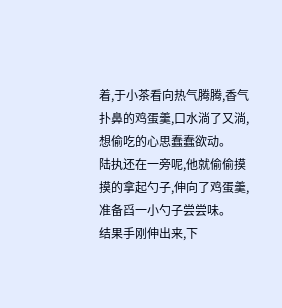着,于小茶看向热气腾腾,香气扑鼻的鸡蛋羹,口水淌了又淌,想偷吃的心思蠢蠢欲动。
陆执还在一旁呢,他就偷偷摸摸的拿起勺子,伸向了鸡蛋羹,准备舀一小勺子尝尝味。
结果手刚伸出来,下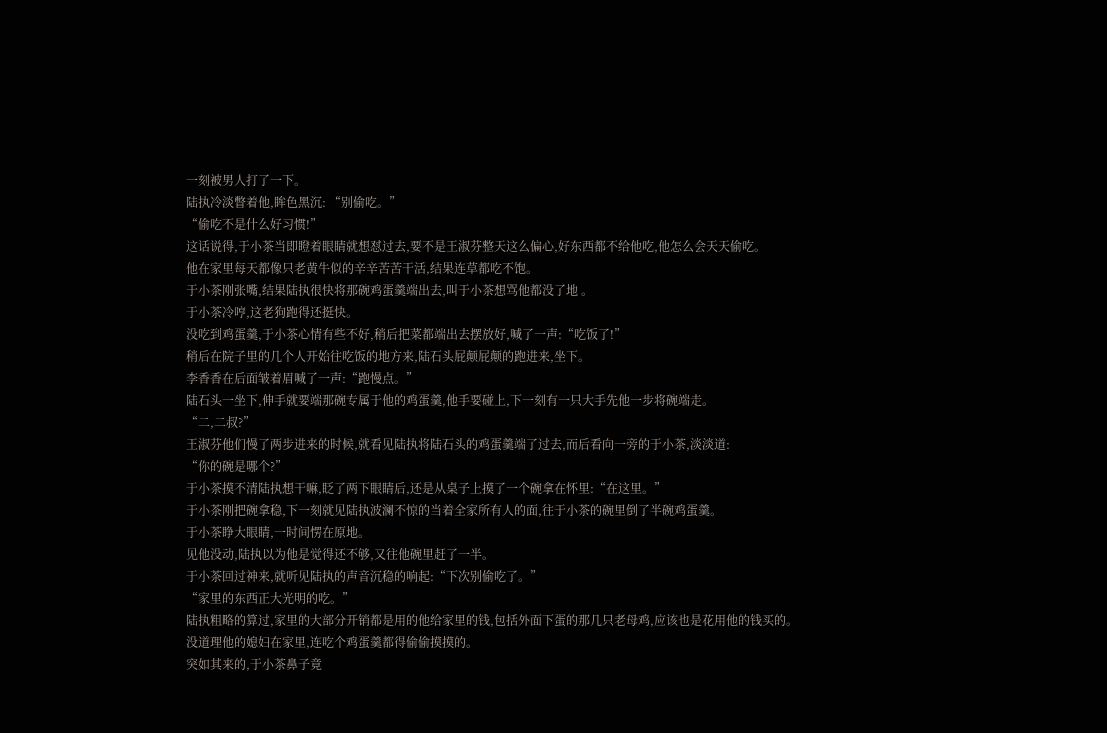一刻被男人打了一下。
陆执冷淡瞥着他,眸色黑沉: “别偷吃。”
“偷吃不是什么好习惯!”
这话说得,于小茶当即瞪着眼睛就想怼过去,要不是王淑芬整天这么偏心,好东西都不给他吃,他怎么会天天偷吃。
他在家里每天都像只老黄牛似的辛辛苦苦干活,结果连草都吃不饱。
于小茶刚张嘴,结果陆执很快将那碗鸡蛋羹端出去,叫于小茶想骂他都没了地 。
于小茶冷哼,这老狗跑得还挺快。
没吃到鸡蛋羹,于小茶心情有些不好,稍后把菜都端出去摆放好,喊了一声:“吃饭了!”
稍后在院子里的几个人开始往吃饭的地方来,陆石头屁颠屁颠的跑进来,坐下。
李香香在后面皱着眉喊了一声:“跑慢点。”
陆石头一坐下,伸手就要端那碗专属于他的鸡蛋羹,他手要碰上,下一刻有一只大手先他一步将碗端走。
“二,二叔?”
王淑芬他们慢了两步进来的时候,就看见陆执将陆石头的鸡蛋羹端了过去,而后看向一旁的于小茶,淡淡道:
“你的碗是哪个?”
于小茶摸不清陆执想干嘛,眨了两下眼睛后,还是从桌子上摸了一个碗拿在怀里:“在这里。”
于小茶刚把碗拿稳,下一刻就见陆执波澜不惊的当着全家所有人的面,往于小茶的碗里倒了半碗鸡蛋羹。
于小茶睁大眼睛,一时间愣在原地。
见他没动,陆执以为他是觉得还不够,又往他碗里赶了一半。
于小茶回过神来,就听见陆执的声音沉稳的响起:“下次别偷吃了。”
“家里的东西正大光明的吃。”
陆执粗略的算过,家里的大部分开销都是用的他给家里的钱,包括外面下蛋的那几只老母鸡,应该也是花用他的钱买的。
没道理他的媳妇在家里,连吃个鸡蛋羹都得偷偷摸摸的。
突如其来的,于小茶鼻子竟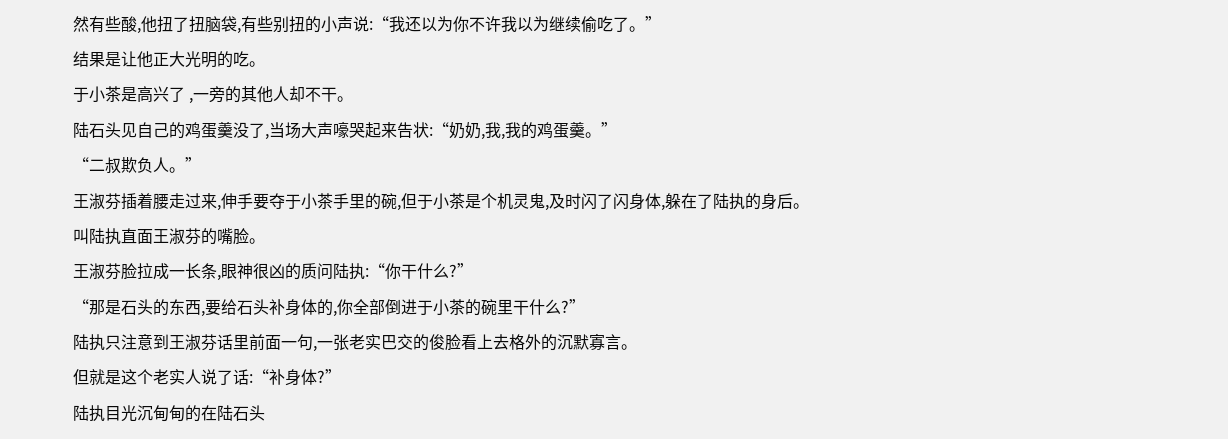然有些酸,他扭了扭脑袋,有些别扭的小声说:“我还以为你不许我以为继续偷吃了。”
结果是让他正大光明的吃。
于小茶是高兴了 ,一旁的其他人却不干。
陆石头见自己的鸡蛋羹没了,当场大声嚎哭起来告状:“奶奶,我,我的鸡蛋羹。”
“二叔欺负人。”
王淑芬插着腰走过来,伸手要夺于小茶手里的碗,但于小茶是个机灵鬼,及时闪了闪身体,躲在了陆执的身后。
叫陆执直面王淑芬的嘴脸。
王淑芬脸拉成一长条,眼神很凶的质问陆执:“你干什么?”
“那是石头的东西,要给石头补身体的,你全部倒进于小茶的碗里干什么?”
陆执只注意到王淑芬话里前面一句,一张老实巴交的俊脸看上去格外的沉默寡言。
但就是这个老实人说了话:“补身体?”
陆执目光沉甸甸的在陆石头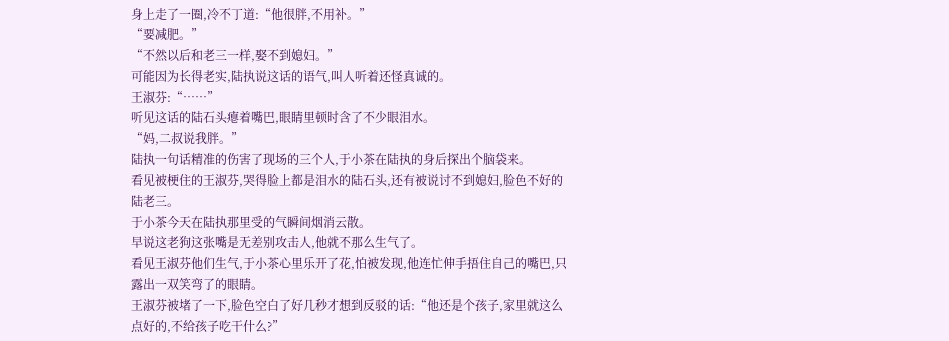身上走了一圈,冷不丁道:“他很胖,不用补。”
“要减肥。”
“不然以后和老三一样,娶不到媳妇。”
可能因为长得老实,陆执说这话的语气,叫人听着还怪真诚的。
王淑芬:“……”
听见这话的陆石头瘪着嘴巴,眼睛里顿时含了不少眼泪水。
“妈,二叔说我胖。”
陆执一句话精准的伤害了现场的三个人,于小茶在陆执的身后探出个脑袋来。
看见被梗住的王淑芬,哭得脸上都是泪水的陆石头,还有被说讨不到媳妇,脸色不好的陆老三。
于小茶今天在陆执那里受的气瞬间烟消云散。
早说这老狗这张嘴是无差别攻击人,他就不那么生气了。
看见王淑芬他们生气,于小茶心里乐开了花,怕被发现,他连忙伸手捂住自己的嘴巴,只露出一双笑弯了的眼睛。
王淑芬被堵了一下,脸色空白了好几秒才想到反驳的话:“他还是个孩子,家里就这么点好的,不给孩子吃干什么?”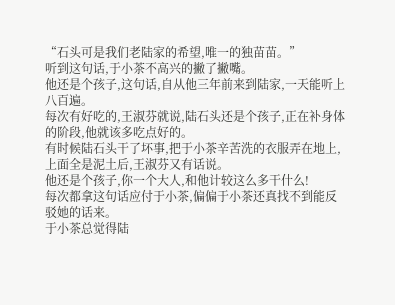“石头可是我们老陆家的希望,唯一的独苗苗。”
听到这句话,于小茶不高兴的撇了撇嘴。
他还是个孩子,这句话,自从他三年前来到陆家,一天能听上八百遍。
每次有好吃的,王淑芬就说,陆石头还是个孩子,正在补身体的阶段,他就该多吃点好的。
有时候陆石头干了坏事,把于小茶辛苦洗的衣服弄在地上,上面全是泥土后,王淑芬又有话说。
他还是个孩子,你一个大人,和他计较这么多干什么!
每次都拿这句话应付于小茶,偏偏于小茶还真找不到能反驳她的话来。
于小茶总觉得陆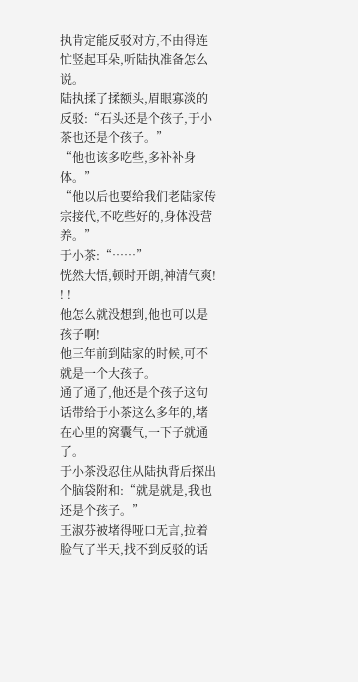执肯定能反驳对方,不由得连忙竖起耳朵,听陆执准备怎么说。
陆执揉了揉额头,眉眼寡淡的反驳:“石头还是个孩子,于小茶也还是个孩子。”
“他也该多吃些,多补补身体。”
“他以后也要给我们老陆家传宗接代,不吃些好的,身体没营养。”
于小茶:“……”
恍然大悟,顿时开朗,神清气爽! ! !
他怎么就没想到,他也可以是孩子啊!
他三年前到陆家的时候,可不就是一个大孩子。
通了通了,他还是个孩子这句话带给于小茶这么多年的,堵在心里的窝囊气,一下子就通了。
于小茶没忍住从陆执背后探出个脑袋附和:“就是就是,我也还是个孩子。”
王淑芬被堵得哑口无言,拉着脸气了半天,找不到反驳的话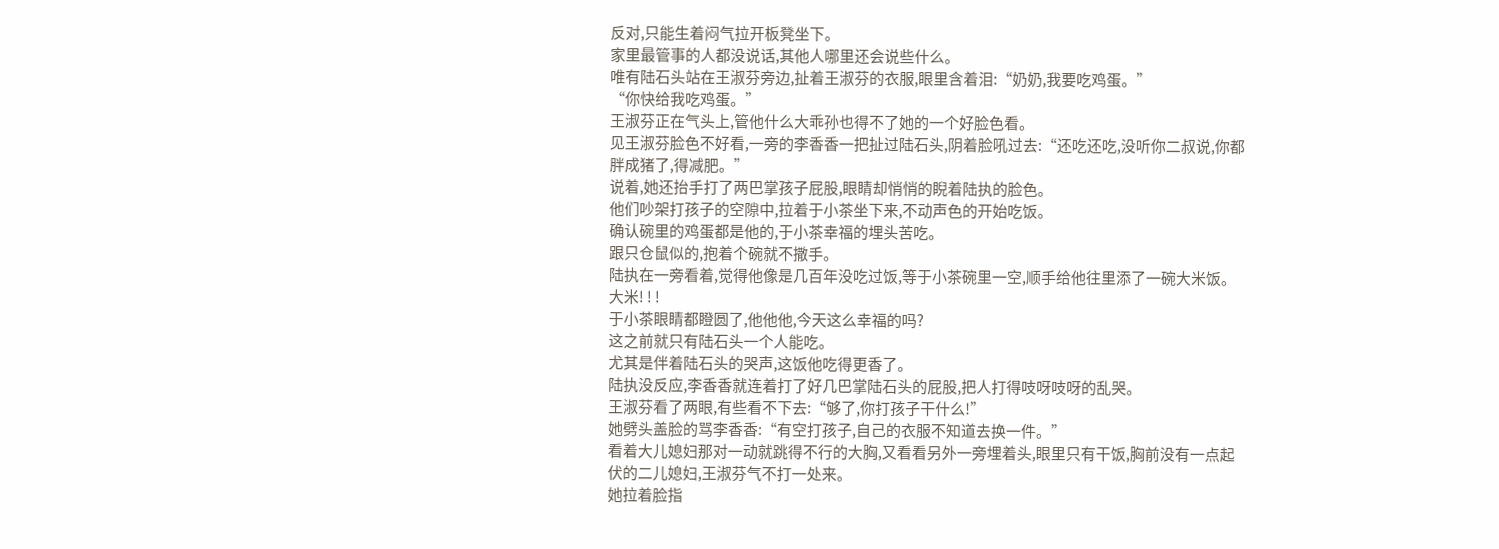反对,只能生着闷气拉开板凳坐下。
家里最管事的人都没说话,其他人哪里还会说些什么。
唯有陆石头站在王淑芬旁边,扯着王淑芬的衣服,眼里含着泪:“奶奶,我要吃鸡蛋。”
“你快给我吃鸡蛋。”
王淑芬正在气头上,管他什么大乖孙也得不了她的一个好脸色看。
见王淑芬脸色不好看,一旁的李香香一把扯过陆石头,阴着脸吼过去:“还吃还吃,没听你二叔说,你都胖成猪了,得减肥。”
说着,她还抬手打了两巴掌孩子屁股,眼睛却悄悄的睨着陆执的脸色。
他们吵架打孩子的空隙中,拉着于小茶坐下来,不动声色的开始吃饭。
确认碗里的鸡蛋都是他的,于小茶幸福的埋头苦吃。
跟只仓鼠似的,抱着个碗就不撒手。
陆执在一旁看着,觉得他像是几百年没吃过饭,等于小茶碗里一空,顺手给他往里添了一碗大米饭。
大米! ! !
于小茶眼睛都瞪圆了,他他他,今天这么幸福的吗?
这之前就只有陆石头一个人能吃。
尤其是伴着陆石头的哭声,这饭他吃得更香了。
陆执没反应,李香香就连着打了好几巴掌陆石头的屁股,把人打得吱呀吱呀的乱哭。
王淑芬看了两眼,有些看不下去:“够了,你打孩子干什么!”
她劈头盖脸的骂李香香:“有空打孩子,自己的衣服不知道去换一件。”
看着大儿媳妇那对一动就跳得不行的大胸,又看看另外一旁埋着头,眼里只有干饭,胸前没有一点起伏的二儿媳妇,王淑芬气不打一处来。
她拉着脸指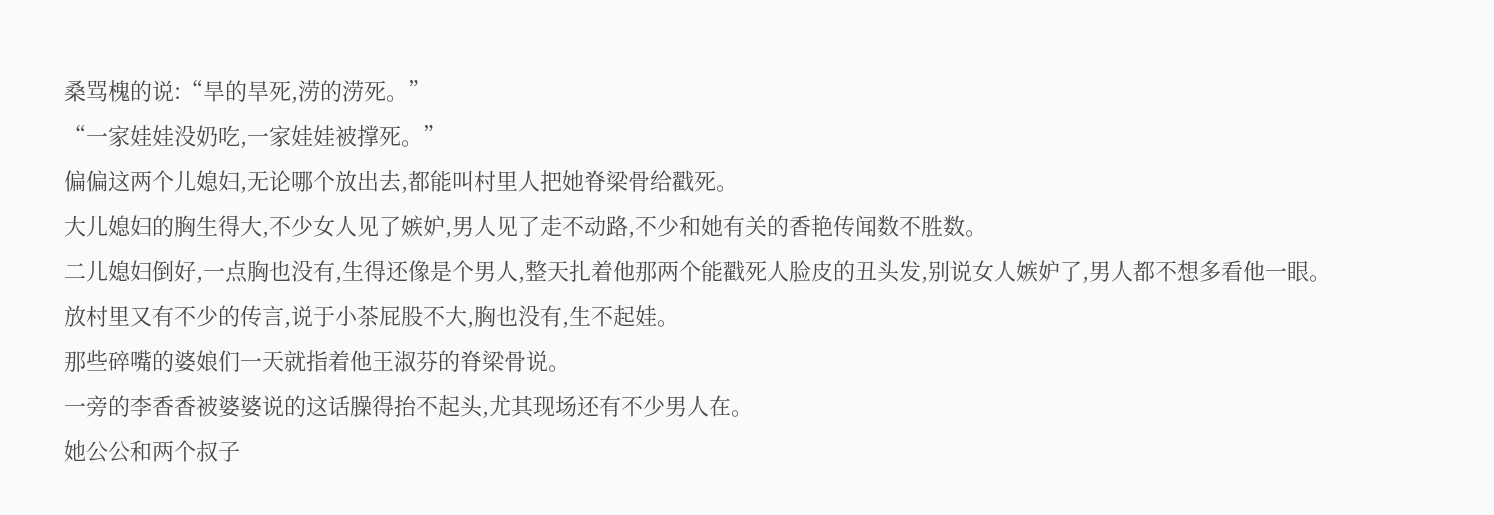桑骂槐的说:“旱的旱死,涝的涝死。”
“一家娃娃没奶吃,一家娃娃被撑死。”
偏偏这两个儿媳妇,无论哪个放出去,都能叫村里人把她脊梁骨给戳死。
大儿媳妇的胸生得大,不少女人见了嫉妒,男人见了走不动路,不少和她有关的香艳传闻数不胜数。
二儿媳妇倒好,一点胸也没有,生得还像是个男人,整天扎着他那两个能戳死人脸皮的丑头发,别说女人嫉妒了,男人都不想多看他一眼。
放村里又有不少的传言,说于小茶屁股不大,胸也没有,生不起娃。
那些碎嘴的婆娘们一天就指着他王淑芬的脊梁骨说。
一旁的李香香被婆婆说的这话臊得抬不起头,尤其现场还有不少男人在。
她公公和两个叔子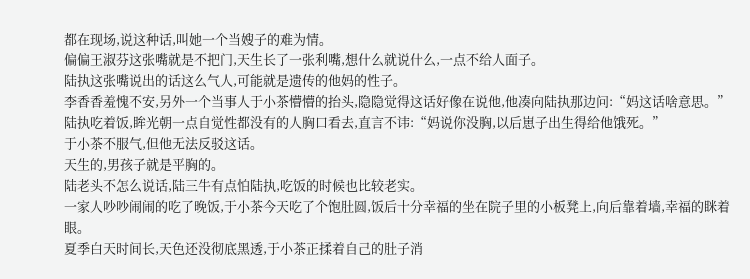都在现场,说这种话,叫她一个当嫂子的难为情。
偏偏王淑芬这张嘴就是不把门,天生长了一张利嘴,想什么就说什么,一点不给人面子。
陆执这张嘴说出的话这么气人,可能就是遗传的他妈的性子。
李香香羞愧不安,另外一个当事人于小茶懵懵的抬头,隐隐觉得这话好像在说他,他凑向陆执那边问:“妈这话啥意思。”
陆执吃着饭,眸光朝一点自觉性都没有的人胸口看去,直言不讳:“妈说你没胸,以后崽子出生得给他饿死。”
于小茶不服气,但他无法反驳这话。
天生的,男孩子就是平胸的。
陆老头不怎么说话,陆三牛有点怕陆执,吃饭的时候也比较老实。
一家人吵吵闹闹的吃了晚饭,于小茶今天吃了个饱肚圆,饭后十分幸福的坐在院子里的小板凳上,向后靠着墙,幸福的眯着眼。
夏季白天时间长,天色还没彻底黑透,于小茶正揉着自己的肚子消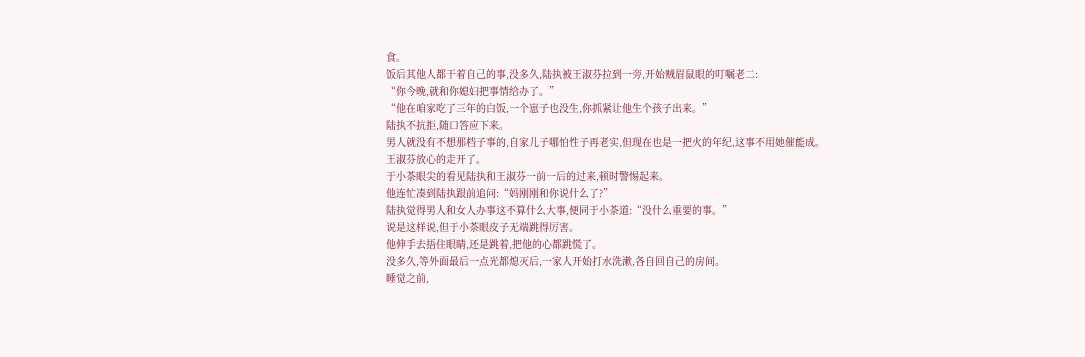食。
饭后其他人都干着自己的事,没多久,陆执被王淑芬拉到一旁,开始贼眉鼠眼的叮嘱老二:
“你今晚,就和你媳妇把事情给办了。”
“他在咱家吃了三年的白饭,一个崽子也没生,你抓紧让他生个孩子出来。”
陆执不抗拒,随口答应下来。
男人就没有不想那档子事的,自家儿子哪怕性子再老实,但现在也是一把火的年纪,这事不用她催能成。
王淑芬放心的走开了。
于小茶眼尖的看见陆执和王淑芬一前一后的过来,顿时警惕起来。
他连忙凑到陆执跟前追问:“妈刚刚和你说什么了?”
陆执觉得男人和女人办事这不算什么大事,便同于小茶道:“没什么重要的事。”
说是这样说,但于小茶眼皮子无端跳得厉害。
他伸手去捂住眼睛,还是跳着,把他的心都跳慌了。
没多久,等外面最后一点光都熄灭后,一家人开始打水洗漱,各自回自己的房间。
睡觉之前,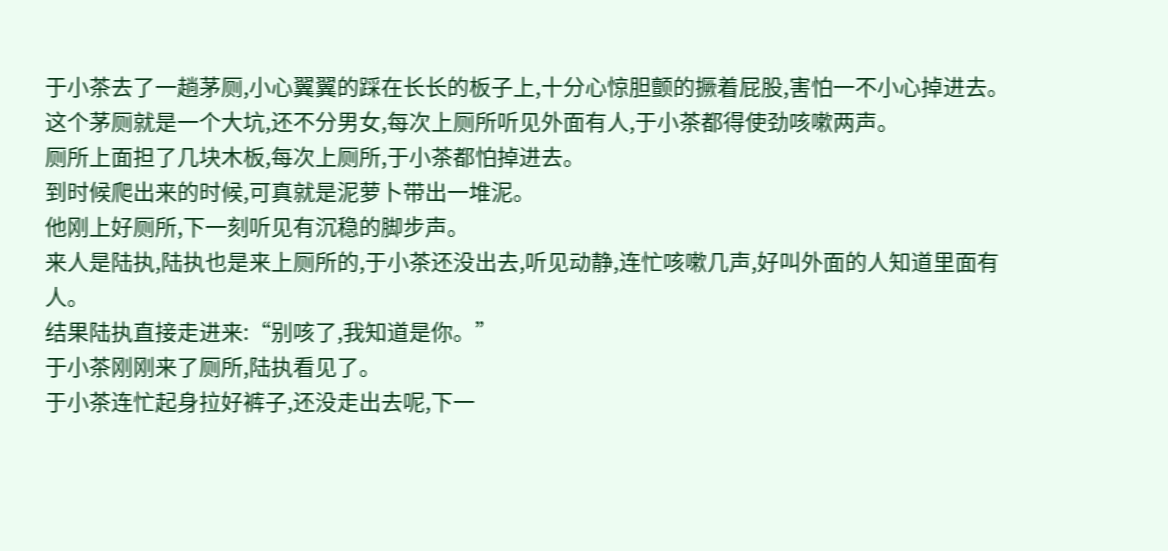于小茶去了一趟茅厕,小心翼翼的踩在长长的板子上,十分心惊胆颤的撅着屁股,害怕一不小心掉进去。
这个茅厕就是一个大坑,还不分男女,每次上厕所听见外面有人,于小茶都得使劲咳嗽两声。
厕所上面担了几块木板,每次上厕所,于小茶都怕掉进去。
到时候爬出来的时候,可真就是泥萝卜带出一堆泥。
他刚上好厕所,下一刻听见有沉稳的脚步声。
来人是陆执,陆执也是来上厕所的,于小茶还没出去,听见动静,连忙咳嗽几声,好叫外面的人知道里面有人。
结果陆执直接走进来:“别咳了,我知道是你。”
于小茶刚刚来了厕所,陆执看见了。
于小茶连忙起身拉好裤子,还没走出去呢,下一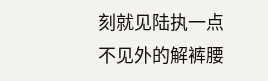刻就见陆执一点不见外的解裤腰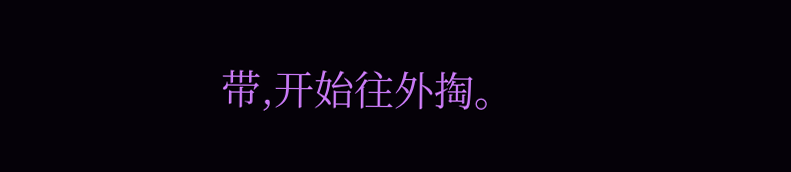带,开始往外掏。